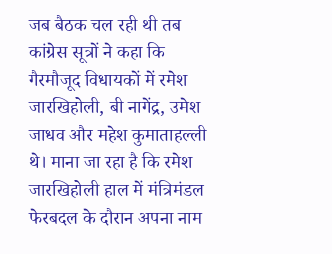जब बैठक चल रही थी तब कांग्रेस सूत्रों ने कहा कि गैरमौजूद विधायकों में रमेश जारखिहोली, बी नागेंद्र, उमेश जाधव और महेश कुमाताहल्ली थे। माना जा रहा है कि रमेश जारखिहोली हाल में मंत्रिमंडल फेरबदल के दौरान अपना नाम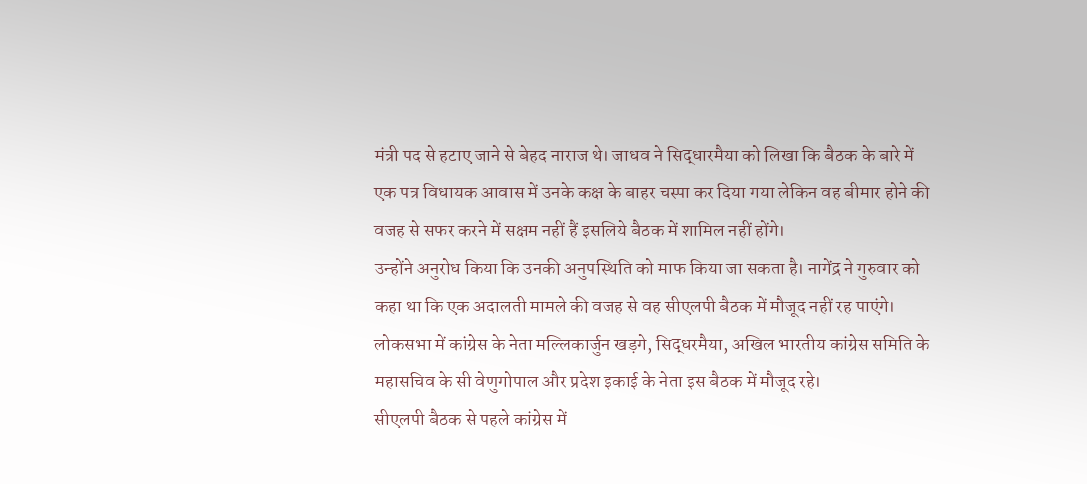मंत्री पद से हटाए जाने से बेहद नाराज थे। जाधव ने सिद्धारमैया को लिखा कि बैठक के बारे में एक पत्र विधायक आवास में उनके कक्ष के बाहर चस्पा कर दिया गया लेकिन वह बीमार होने की वजह से सफर करने में सक्षम नहीं हैं इसलिये बैठक में शामिल नहीं होंगे।
उन्होंने अनुरोध किया कि उनकी अनुपस्थिति को माफ किया जा सकता है। नागेंद्र ने गुरुवार को कहा था कि एक अदालती मामले की वजह से वह सीएलपी बैठक में मौजूद नहीं रह पाएंगे। लोकसभा में कांग्रेस के नेता मल्लिकार्जुन खड़गे, सिद्धरमैया, अखिल भारतीय कांग्रेस समिति के महासचिव के सी वेणुगोपाल और प्रदेश इकाई के नेता इस बैठक में मौजूद रहे।
सीएलपी बैठक से पहले कांग्रेस में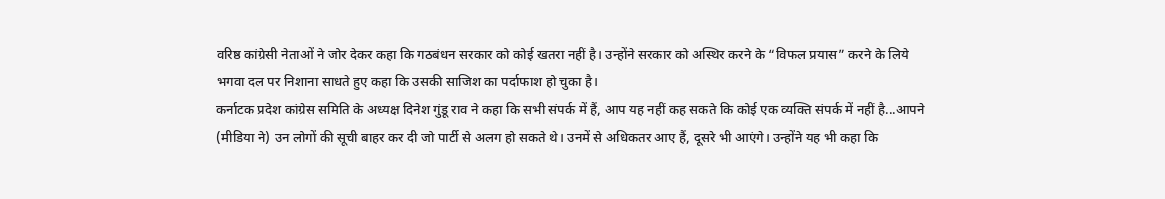वरिष्ठ कांग्रेसी नेताओं ने जोर देकर कहा कि गठबंधन सरकार को कोई खतरा नहीं है। उन्होंने सरकार को अस्थिर करने के “विफल प्रयास” करने के लिये भगवा दल पर निशाना साधते हुए कहा कि उसकी साजिश का पर्दाफाश हो चुका है।
कर्नाटक प्रदेश कांग्रेस समिति के अध्यक्ष दिनेश गुंडू राव ने कहा कि सभी संपर्क में हैं, आप यह नहीं कह सकते कि कोई एक व्यक्ति संपर्क में नहीं है...आपने (मीडिया ने) उन लोगों की सूची बाहर कर दी जो पार्टी से अलग हो सकते थे। उनमें से अधिकतर आए हैं, दूसरे भी आएंगे। उन्होंने यह भी कहा कि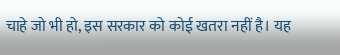चाहे जो भी हो, इस सरकार को कोई खतरा नहीं है। यह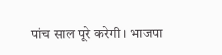पांच साल पूरे करेगी। भाजपा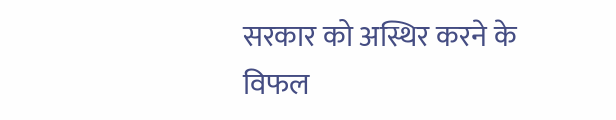सरकार को अस्थिर करने के विफल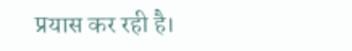प्रयास कर रही है।